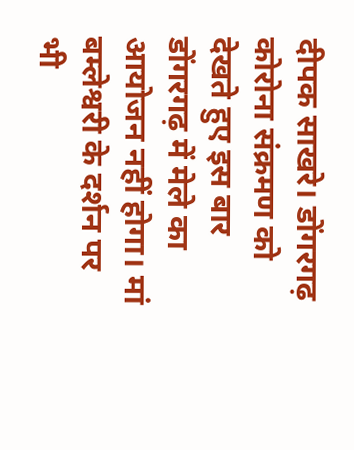दीपक साखरे। डोंगरगढ़
कोरोना संक्रमण को देखते हुए इस बार डोंगरगढ़ में मेले का आयोजन नहीं होगा। मां बम्लेश्वरी के दर्शन पर भी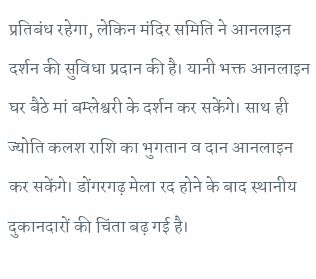प्रतिबंध रहेगा, लेकिन मंदिर समिति ने आनलाइन दर्शन की सुविधा प्रदान की है। यानी भक्त आनलाइन घर बैठे मां बम्लेश्वरी के दर्शन कर सकेंगे। साथ ही ज्योति कलश राशि का भुगतान व दान आनलाइन कर सकेंगे। डोंगरगढ़ मेला रद होने के बाद स्थानीय दुकानदारों की चिंता बढ़ गई है।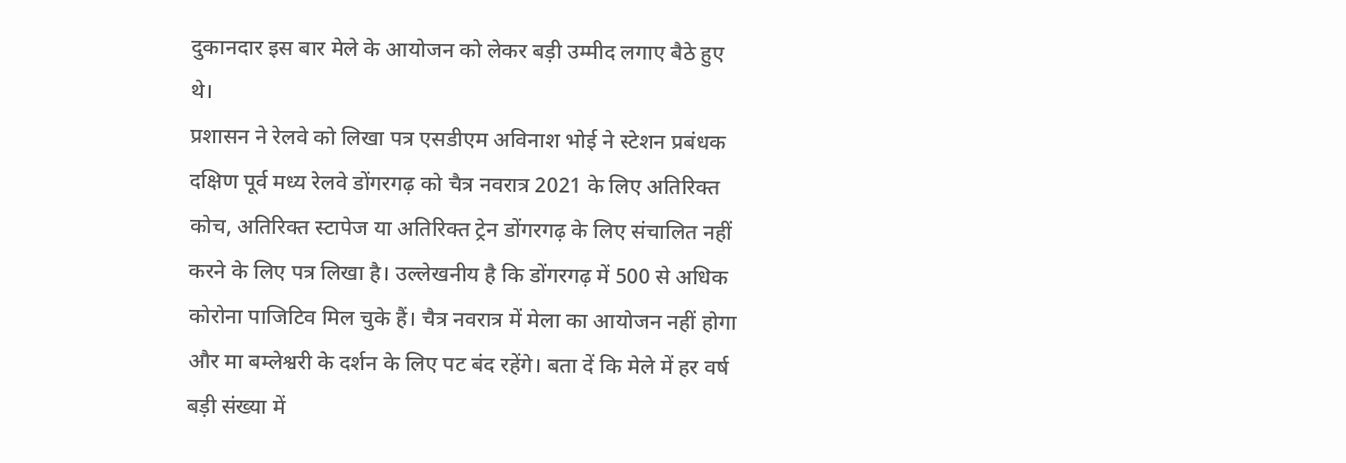दुकानदार इस बार मेले के आयोजन को लेकर बड़ी उम्मीद लगाए बैठे हुए थे।
प्रशासन ने रेलवे को लिखा पत्र एसडीएम अविनाश भोई ने स्टेशन प्रबंधक दक्षिण पूर्व मध्य रेलवे डोंगरगढ़ को चैत्र नवरात्र 2021 के लिए अतिरिक्त कोच, अतिरिक्त स्टापेज या अतिरिक्त ट्रेन डोंगरगढ़ के लिए संचालित नहीं करने के लिए पत्र लिखा है। उल्लेखनीय है कि डोंगरगढ़ में 500 से अधिक कोरोना पाजिटिव मिल चुके हैं। चैत्र नवरात्र में मेला का आयोजन नहीं होगा और मा बम्लेश्वरी के दर्शन के लिए पट बंद रहेंगे। बता दें कि मेले में हर वर्ष बड़ी संख्या में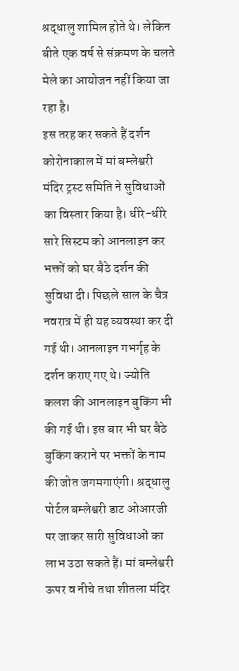श्रद्धालु शामिल होते थे। लेकिन बीते एक वर्ष से संक्रमण के चलते मेले का आयोजन नहीं किया जा रहा है।
इस तरह कर सकते हैं दर्शन कोरोनाकाल में मां बम्लेश्वरी मंदिर ट्रस्ट समिति ने सुविधाओं का विस्तार किया है। धीरे-धीरे सारे सिस्टम को आनलाइन कर भक्तों को घर बैठे दर्शन की सुविधा दी। पिछले साल के चैत्र नवरात्र में ही यह व्यवस्था कर दी गई थी। आनलाइन गभर्गृह के दर्शन कराए गए थे। ज्योति कलश की आनलाइन बुकिंग भी की गई थी। इस बार भी घर बैठे बुकिंग कराने पर भक्तों के नाम की जोत जगमगाएंगी। श्रद्धालु पोर्टल बम्लेश्वरी डाट ओआरजी पर जाकर सारी सुविधाओं का लाभ उठा सकते हैं। मां बम्लेश्वरी ऊपर व नीचे तथा शीतला मंदिर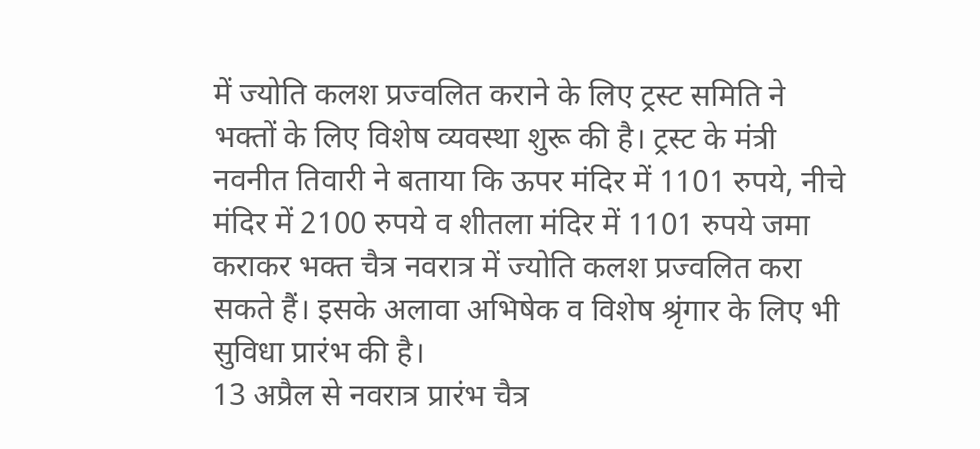में ज्योति कलश प्रज्वलित कराने के लिए ट्रस्ट समिति ने भक्तों के लिए विशेष व्यवस्था शुरू की है। ट्रस्ट के मंत्री नवनीत तिवारी ने बताया कि ऊपर मंदिर में 1101 रुपये, नीचे मंदिर में 2100 रुपये व शीतला मंदिर में 1101 रुपये जमा कराकर भक्त चैत्र नवरात्र में ज्योति कलश प्रज्वलित करा सकते हैं। इसके अलावा अभिषेक व विशेष श्रृंगार के लिए भी सुविधा प्रारंभ की है।
13 अप्रैल से नवरात्र प्रारंभ चैत्र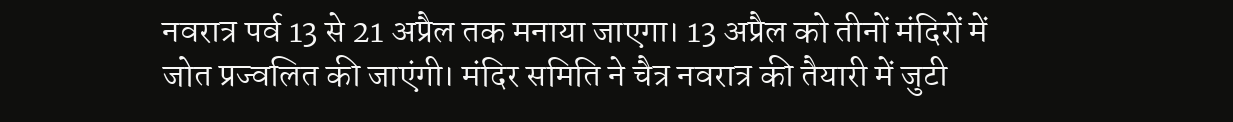नवरात्र पर्व 13 से 21 अप्रैल तक मनाया जाएगा। 13 अप्रैल को तीनों मंदिरों में जोत प्रज्वलित की जाएंगी। मंदिर समिति ने चैत्र नवरात्र की तैयारी में जुटी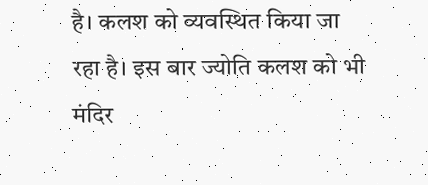है। कलश को व्यवस्थित किया जा रहा है। इस बार ज्योति कलश को भी मंदिर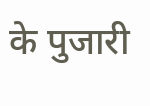के पुजारी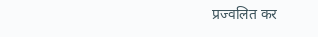प्रज्वलित कर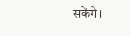सकेंगे।